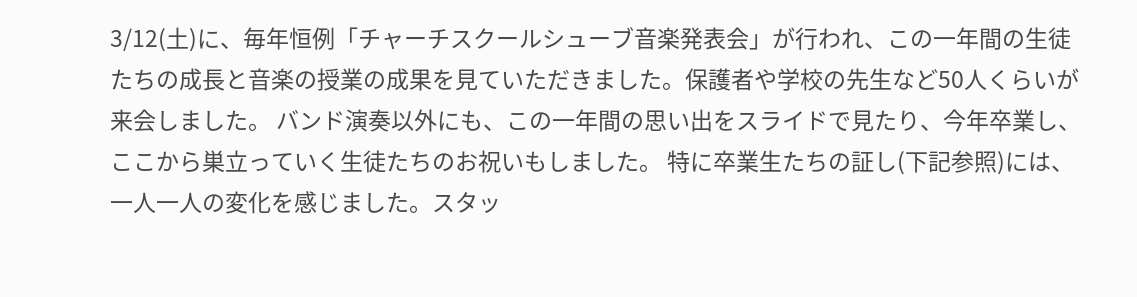3/12(土)に、毎年恒例「チャーチスクールシューブ音楽発表会」が行われ、この一年間の生徒たちの成長と音楽の授業の成果を見ていただきました。保護者や学校の先生など50人くらいが来会しました。 バンド演奏以外にも、この一年間の思い出をスライドで見たり、今年卒業し、ここから巣立っていく生徒たちのお祝いもしました。 特に卒業生たちの証し(下記参照)には、一人一人の変化を感じました。スタッ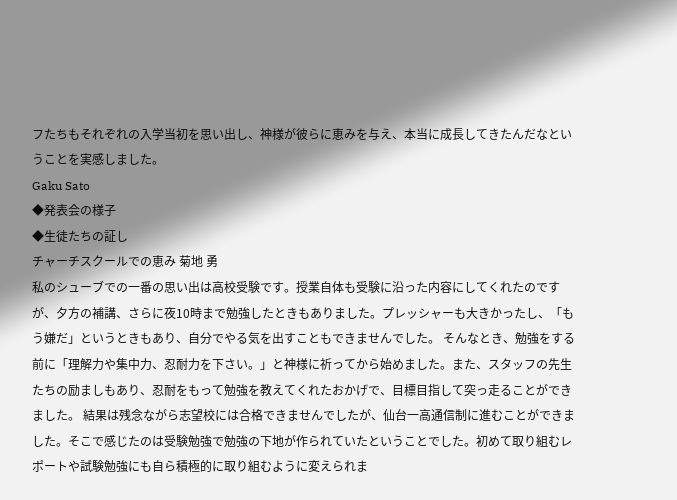フたちもそれぞれの入学当初を思い出し、神様が彼らに恵みを与え、本当に成長してきたんだなということを実感しました。
Gaku Sato
◆発表会の様子
◆生徒たちの証し
チャーチスクールでの恵み 菊地 勇
私のシューブでの一番の思い出は高校受験です。授業自体も受験に沿った内容にしてくれたのですが、夕方の補講、さらに夜10時まで勉強したときもありました。プレッシャーも大きかったし、「もう嫌だ」というときもあり、自分でやる気を出すこともできませんでした。 そんなとき、勉強をする前に「理解力や集中力、忍耐力を下さい。」と神様に祈ってから始めました。また、スタッフの先生たちの励ましもあり、忍耐をもって勉強を教えてくれたおかげで、目標目指して突っ走ることができました。 結果は残念ながら志望校には合格できませんでしたが、仙台一高通信制に進むことができました。そこで感じたのは受験勉強で勉強の下地が作られていたということでした。初めて取り組むレポートや試験勉強にも自ら積極的に取り組むように変えられま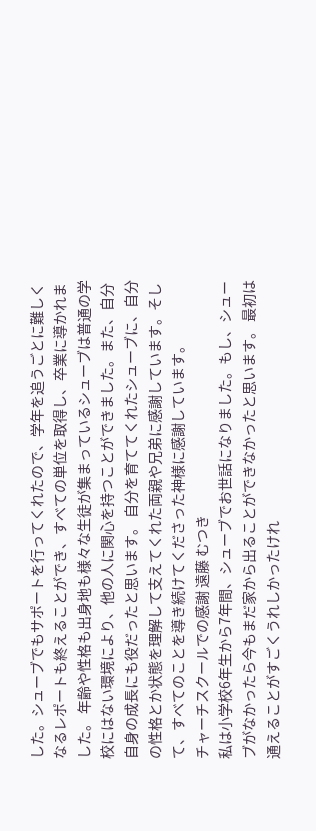した。シューブでもサポートを行ってくれたので、学年を追うごとに難しくなるレポートも終えることができ、すべての単位を取得し、卒業に導かれました。 年齢や性格も出身地も様々な生徒が集まっているシューブは普通の学校にはない環境により、他の人に関心を持つことができました。また、自分自身の成長にも役だったと思います。 自分を育ててくれたシューブに、自分の性格とか状態を理解して支えてくれた両親や兄弟に感謝しています。そして、すべてのことを導き続けてくださった神様に感謝しています。
チャーチスクールでの感謝 遠藤 むつき
私は小学校6年生から7年間、シューブでお世話になりました。もし、シューブがなかったら今もまだ家から出ることができなかったと思います。 最初は通えることがすごくうれしかったけれ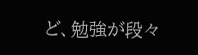ど、勉強が段々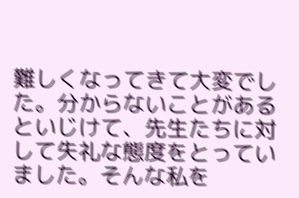難しくなってきて大変でした。分からないことがあるといじけて、先生たちに対して失礼な態度をとっていました。そんな私を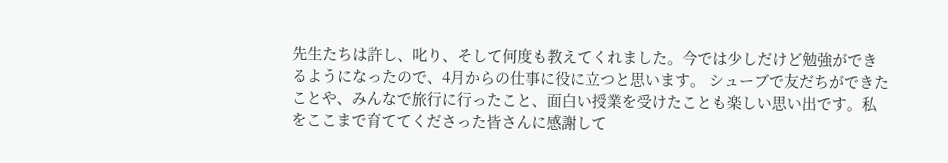先生たちは許し、叱り、そして何度も教えてくれました。今では少しだけど勉強ができるようになったので、4月からの仕事に役に立つと思います。 シューブで友だちができたことや、みんなで旅行に行ったこと、面白い授業を受けたことも楽しい思い出です。私をここまで育ててくださった皆さんに感謝して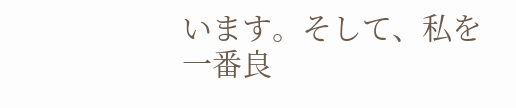います。そして、私を一番良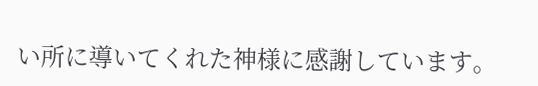い所に導いてくれた神様に感謝しています。